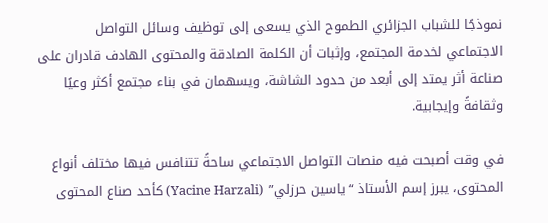نموذجًا للشباب الجزائري الطموح الذي يسعى إلى توظيف وسائل التواصل الاجتماعي لخدمة المجتمع، وإثبات أن الكلمة الصادقة والمحتوى الهادف قادران على صناعة أثر يمتد إلى أبعد من حدود الشاشة، ويسهمان في بناء مجتمع أكثر وعيًا وثقافةً وإيجابية.

في وقت أصبحت فيه منصات التواصل الاجتماعي ساحةً تتنافس فيها مختلف أنواع المحتوى، يبرز إسم الأستاذ “ياسين حرزلي” (Yacine Harzali) كأحد صناع المحتوى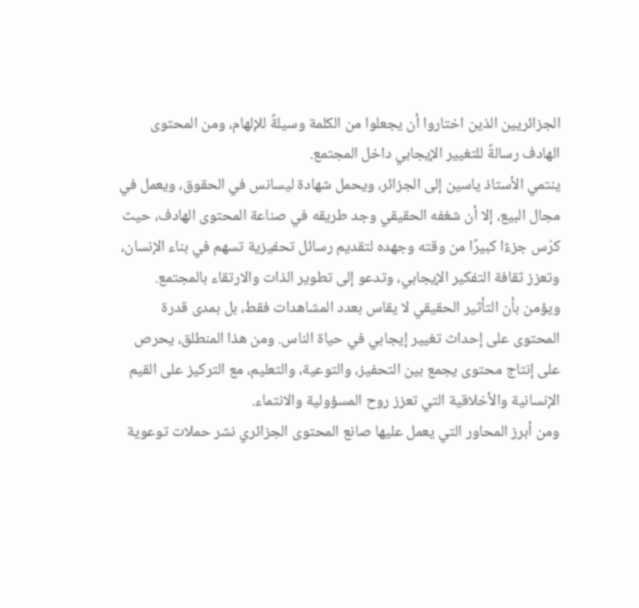الجزائريين الذين اختاروا أن يجعلوا من الكلمة وسيلةً للإلهام، ومن المحتوى الهادف رسالةً للتغيير الإيجابي داخل المجتمع.
ينتمي الأستاذ ياسين إلى الجزائر، ويحمل شهادة ليسانس في الحقوق، ويعمل في مجال البيع، إلا أن شغفه الحقيقي وجد طريقه في صناعة المحتوى الهادف، حيث كرّس جزءًا كبيرًا من وقته وجهده لتقديم رسائل تحفيزية تسهم في بناء الإنسان، وتعزز ثقافة التفكير الإيجابي، وتدعو إلى تطوير الذات والارتقاء بالمجتمع.
ويؤمن بأن التأثير الحقيقي لا يقاس بعدد المشاهدات فقط، بل بمدى قدرة المحتوى على إحداث تغيير إيجابي في حياة الناس. ومن هذا المنطلق، يحرص على إنتاج محتوى يجمع بين التحفيز، والتوعية، والتعليم، مع التركيز على القيم الإنسانية والأخلاقية التي تعزز روح المسؤولية والانتماء.
ومن أبرز المحاور التي يعمل عليها صانع المحتوى الجزائري نشر حملات توعوية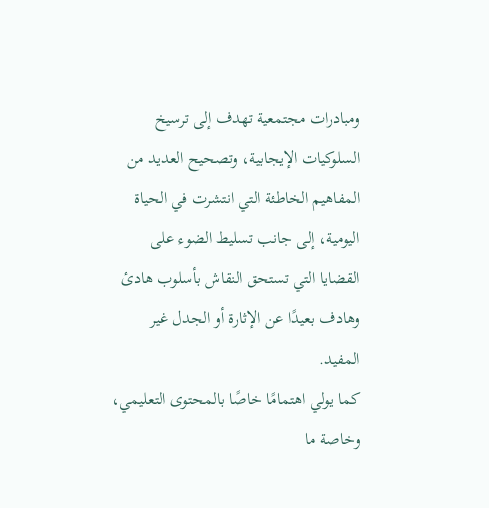ومبادرات مجتمعية تهدف إلى ترسيخ السلوكيات الإيجابية، وتصحيح العديد من المفاهيم الخاطئة التي انتشرت في الحياة اليومية، إلى جانب تسليط الضوء على القضايا التي تستحق النقاش بأسلوب هادئ وهادف بعيدًا عن الإثارة أو الجدل غير المفيد.
كما يولي اهتمامًا خاصًا بالمحتوى التعليمي، وخاصة ما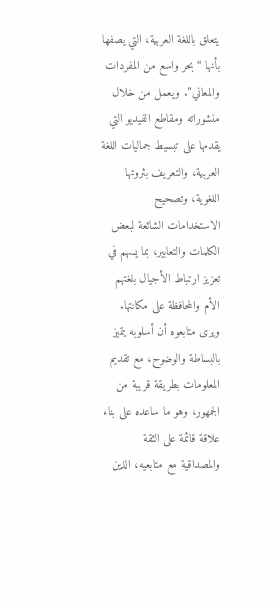يتعلق باللغة العربية، التي يصفها بأنها “بحر واسع من المفردات والمعاني”. ويعمل من خلال منشوراته ومقاطع الفيديو التي يقدمها على تبسيط جماليات اللغة العربية، والتعريف بثروتها اللغوية، وتصحيح الاستخدامات الشائعة لبعض الكلمات والتعابير، بما يسهم في تعزيز ارتباط الأجيال بلغتهم الأم والمحافظة على مكانتها.
ويرى متابعوه أن أسلوبه يتميز بالبساطة والوضوح، مع تقديم المعلومات بطريقة قريبة من الجمهور، وهو ما ساعده على بناء علاقة قائمة على الثقة والمصداقية مع متابعيه، الذين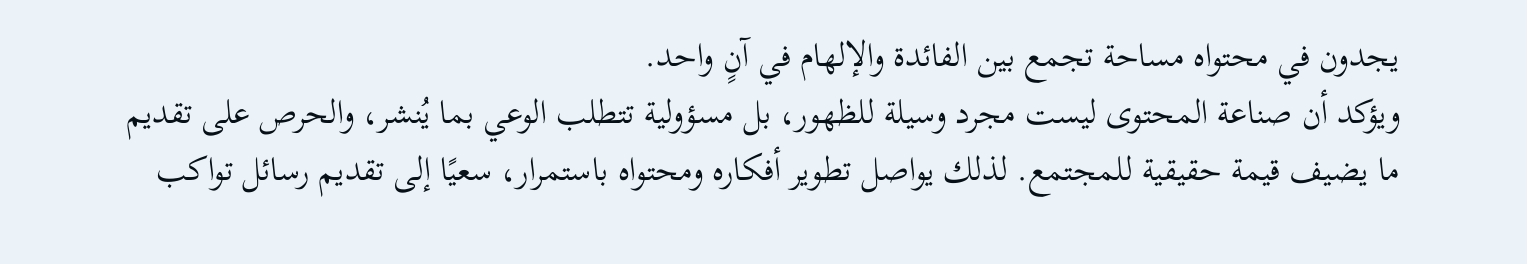يجدون في محتواه مساحة تجمع بين الفائدة والإلهام في آنٍ واحد.
ويؤكد أن صناعة المحتوى ليست مجرد وسيلة للظهور، بل مسؤولية تتطلب الوعي بما يُنشر، والحرص على تقديم ما يضيف قيمة حقيقية للمجتمع. لذلك يواصل تطوير أفكاره ومحتواه باستمرار، سعيًا إلى تقديم رسائل تواكب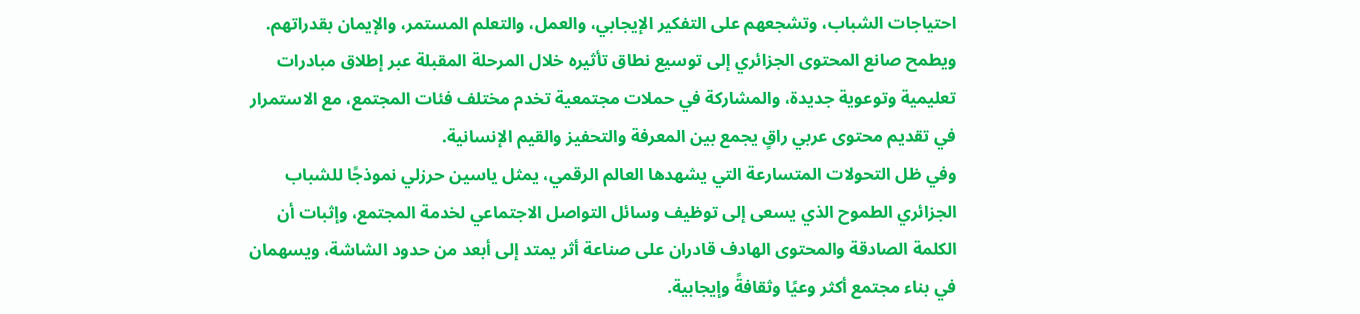احتياجات الشباب، وتشجعهم على التفكير الإيجابي، والعمل، والتعلم المستمر، والإيمان بقدراتهم.
ويطمح صانع المحتوى الجزائري إلى توسيع نطاق تأثيره خلال المرحلة المقبلة عبر إطلاق مبادرات تعليمية وتوعوية جديدة، والمشاركة في حملات مجتمعية تخدم مختلف فئات المجتمع، مع الاستمرار في تقديم محتوى عربي راقٍ يجمع بين المعرفة والتحفيز والقيم الإنسانية.
وفي ظل التحولات المتسارعة التي يشهدها العالم الرقمي، يمثل ياسين حرزلي نموذجًا للشباب الجزائري الطموح الذي يسعى إلى توظيف وسائل التواصل الاجتماعي لخدمة المجتمع، وإثبات أن الكلمة الصادقة والمحتوى الهادف قادران على صناعة أثر يمتد إلى أبعد من حدود الشاشة، ويسهمان في بناء مجتمع أكثر وعيًا وثقافةً وإيجابية.